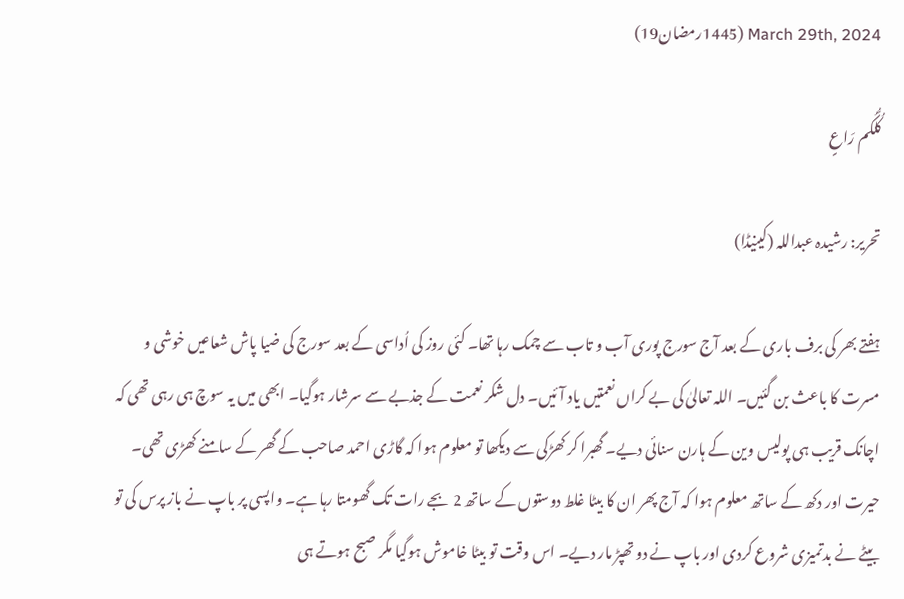March 29th, 2024 (1445رمضان19)

کُلُّکُم رَاعٍ

تحریر: رشیدہ عبداللہ (کینیڈا)

ہفتے بھر کی برف باری کے بعد آج سورج پوری آب و تاب سے چمک رہا تھا۔ کئی روز کی اُداسی کے بعد سورج کی ضیا پاش شعاعیں خوشی و مسرت کا باعث بن گئیں۔ اللہ تعالیٰ کی بے کراں نعمتیں یاد آئیں۔ دل شکر نعمت کے جذبے سے سرشار ہوگیا۔ ابھی میں یہ سوچ ہی رہی تھی کہ اچانک قریب ہی پولیس وین کے ہارن سنائی دیے۔ گھبرا کر کھڑکی سے دیکھا تو معلوم ہوا کہ گاڑی احمد صاحب کے گھر کے سامنے کھڑی تھی۔
حیرت اور دکھ کے ساتھ معلوم ہوا کہ آج پھر ان کا بیٹا غلط دوستوں کے ساتھ 2 بجے رات تک گھومتا رہا ہے۔ واپسی پر باپ نے باز پرس کی تو بیٹے نے بدتمیزی شروع کردی اور باپ نے دو تھپڑ مار دیے۔ اس وقت تو بیٹا خاموش ہوگیا مگر صبح ہوتے ہی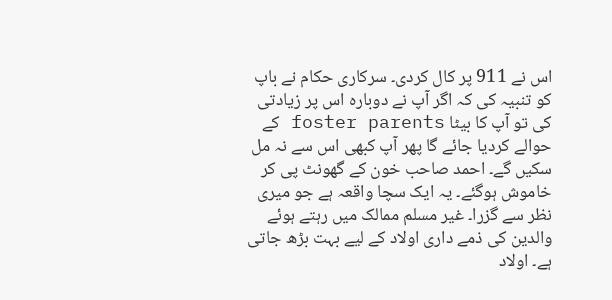اس نے 911 پر کال کردی۔ سرکاری حکام نے باپ کو تنبیہ کی کہ اگر آپ نے دوبارہ اس پر زیادتی کی تو آپ کا بیٹا foster parents کے حوالے کردیا جائے گا پھر آپ کبھی اس سے نہ مل سکیں گے۔ احمد صاحب خون کے گھونٹ پی کر خاموش ہوگئے۔ یہ ایک سچا واقعہ ہے جو میری نظر سے گزرا۔ غیر مسلم ممالک میں رہتے ہوئے والدین کی ذمے داری اولاد کے لیے بہت بڑھ جاتی ہے۔ اولاد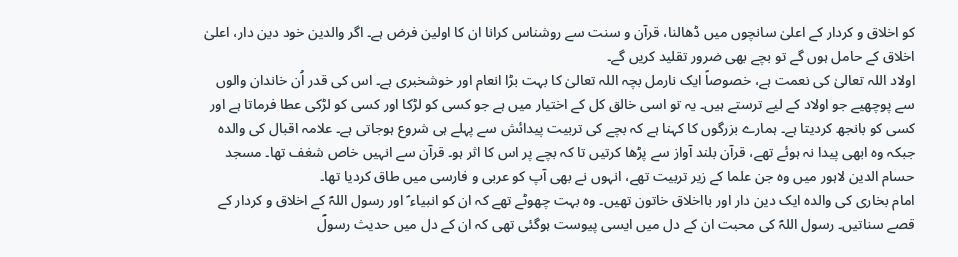کو اخلاق و کردار کے اعلیٰ سانچوں میں ڈھالنا، قرآن و سنت سے روشناس کرانا ان کا اولین فرض ہے۔ اگر والدین خود دین دار، اعلیٰ اخلاق کے حامل ہوں گے تو بچے بھی ضرور تقلید کریں گے۔
اولاد اللہ تعالیٰ کی نعمت ہے، خصوصاً ایک نارمل بچہ اللہ تعالیٰ کا بہت بڑا انعام اور خوشخبری ہے۔ اس کی قدر اُن خاندان والوں سے پوچھیے جو اولاد کے لیے ترستے ہیں۔ یہ تو اسی خالق کل کے اختیار میں ہے جو کسی کو لڑکا اور کسی کو لڑکی عطا فرماتا ہے اور کسی کو بانجھ کردیتا ہے۔ ہمارے بزرگوں کا کہنا ہے کہ بچے کی تربیت پیدائش سے پہلے ہی شروع ہوجاتی ہے۔ علامہ اقبال کی والدہ جبکہ وہ ابھی پیدا نہ ہوئے تھے، قرآن بلند آواز سے پڑھا کرتیں تا کہ بچے پر اس کا اثر ہو۔ قرآن سے انہیں خاص شغف تھا۔ مسجد حسام الدین لاہور میں وہ جن علما کے زیر تربیت تھے، انہوں نے بھی آپ کو عربی و فارسی میں طاق کردیا تھا۔
امام بخاری کی والدہ ایک دین دار اور بااخلاق خاتون تھیں۔ وہ بہت چھوٹے تھے کہ ان کو انبیاء ؑ اور رسول اللہؐ کے اخلاق و کردار کے قصے سناتیں۔ رسول اللہؐ کی محبت ان کے دل میں ایسی پیوست ہوگئی تھی کہ ان کے دل میں حدیث رسولؐ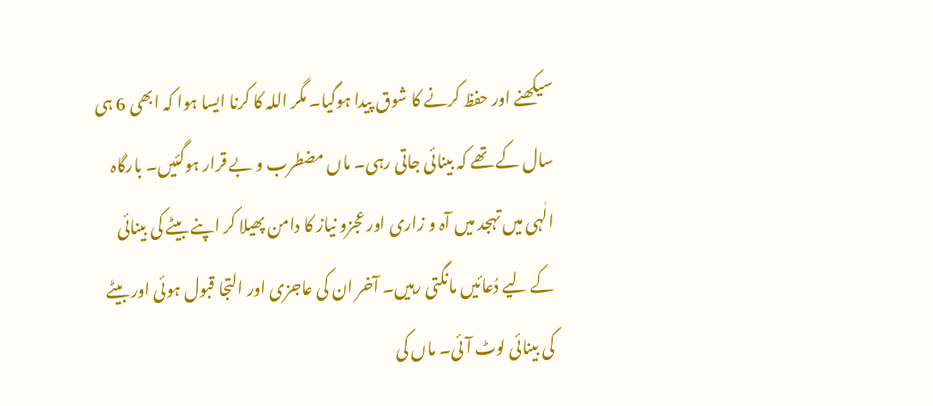سیکھنے اور حفظ کرنے کا شوق پیدا ہوگیا۔ مگر اللہ کا کرنا ایسا ہوا کہ ابھی 6 ہی سال کے تھے کہ بینائی جاتی رہی۔ ماں مضطرب و بے قرار ہوگئیں۔ بارگاہ الٰہی میں تہجد میں آہ و زاری اور عجزو نیاز کا دامن پھیلا کر اپنے بیٹے کی بینائی کے لیے دُعائیں مانگتی رہیں۔ آخر ان کی عاجزی اور التجا قبول ہوئی اور بیٹے کی بینائی لوٹ آئی۔ ماں کی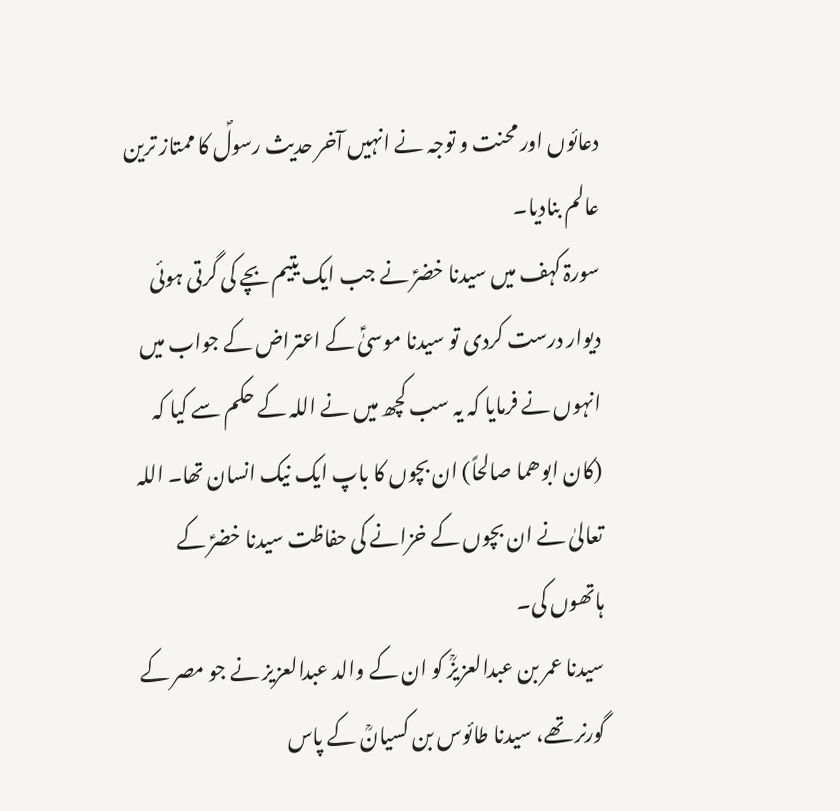دعائوں اور محنت و توجہ نے انہیں آخر حدیث رسولؐ کا ممتاز ترین عالم بنادیا۔
سورۃ کہف میں سیدنا خضرؑ نے جب ایک یتیم بچے کی گرتی ہوئی دیوار درست کردی تو سیدنا موسیٰؑ کے اعتراض کے جواب میں انہوں نے فرمایا کہ یہ سب کچھ میں نے اللہ کے حکم سے کیا کہ (کان ابوھما صالحاً) ان بچوں کا باپ ایک نیک انسان تھا۔ اللہ تعالیٰ نے ان بچوں کے خزانے کی حفاظت سیدنا خضرؑ کے ہاتھوں کی۔
سیدنا عمر بن عبدالعزیزؒ کو ان کے والد عبدالعزیز نے جو مصر کے گورنر تھے، سیدنا طائوس بن کسیانؒ کے پاس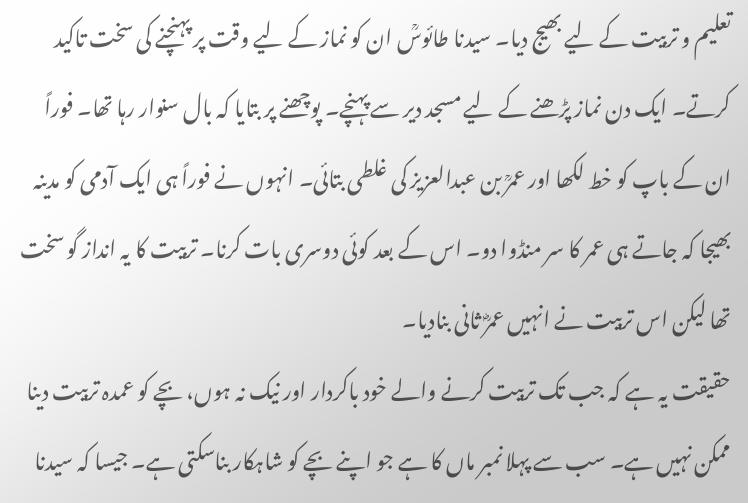تعلیم و تربیت کے لیے بھیج دیا۔ سیدنا طائوسؒ ان کو نماز کے لیے وقت پر پہنچنے کی سخت تاکید کرتے۔ ایک دن نماز پڑھنے کے لیے مسجد دیر سے پہنچے۔ پوچھنے پر بتایا کہ بال سنوار رہا تھا۔ فوراً ان کے باپ کو خط لکھا اور عمرؒ بن عبدالعزیز کی غلطی بتائی۔ انہوں نے فوراً ہی ایک آدمی کو مدینہ بھیجا کہ جاتے ہی عمر کا سر منڈوا دو۔ اس کے بعد کوئی دوسری بات کرنا۔ تربیت کا یہ انداز گو سخت تھا لیکن اس تربیت نے انہیں عمرؓ ثانی بنادیا۔
حقیقت یہ ہے کہ جب تک تربیت کرنے والے خود باکردار اور نیک نہ ہوں، بچے کو عمدہ تربیت دینا ممکن نہیں ہے۔ سب سے پہلا نمبر ماں کا ہے جو اپنے بچے کو شاہکار بناسکتی ہے۔ جیسا کہ سیدنا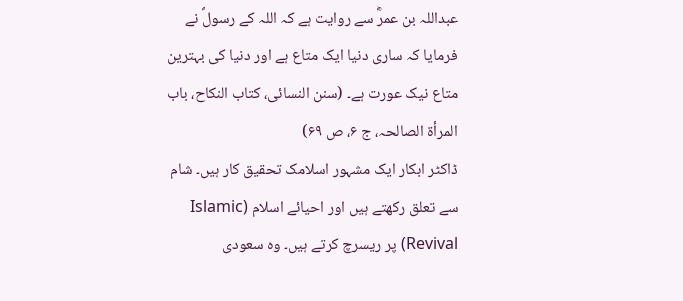عبداللہ بن عمرؓ سے روایت ہے کہ اللہ کے رسولؐ نے فرمایا کہ ساری دنیا ایک متاع ہے اور دنیا کی بہترین متاع نیک عورت ہے۔ (سنن النسائی، کتاب النکاح، باب المرأۃ الصالحہ، ج ۶، ص ۶۹)
ڈاکٹر ابکار ایک مشہور اسلامک تحقیق کار ہیں۔ شام سے تعلق رکھتے ہیں اور احیائے اسلام (Islamic Revival) پر ریسرچ کرتے ہیں۔ وہ سعودی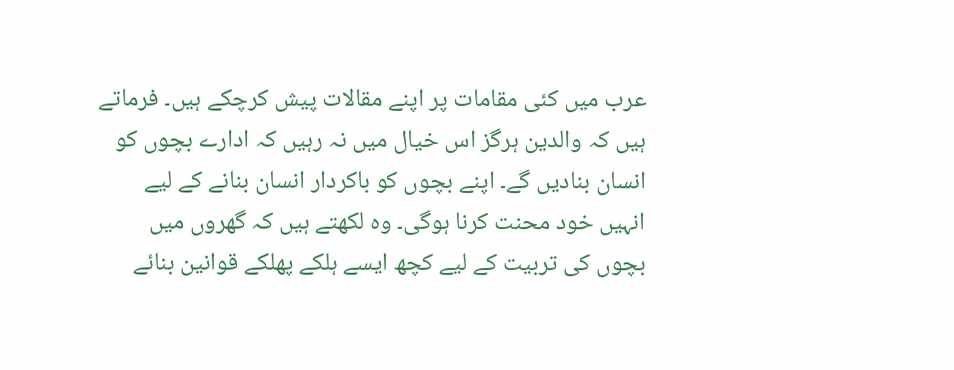عرب میں کئی مقامات پر اپنے مقالات پیش کرچکے ہیں۔ فرماتے ہیں کہ والدین ہرگز اس خیال میں نہ رہیں کہ ادارے بچوں کو انسان بنادیں گے۔ اپنے بچوں کو باکردار انسان بنانے کے لیے انہیں خود محنت کرنا ہوگی۔ وہ لکھتے ہیں کہ گھروں میں بچوں کی تربیت کے لیے کچھ ایسے ہلکے پھلکے قوانین بنائے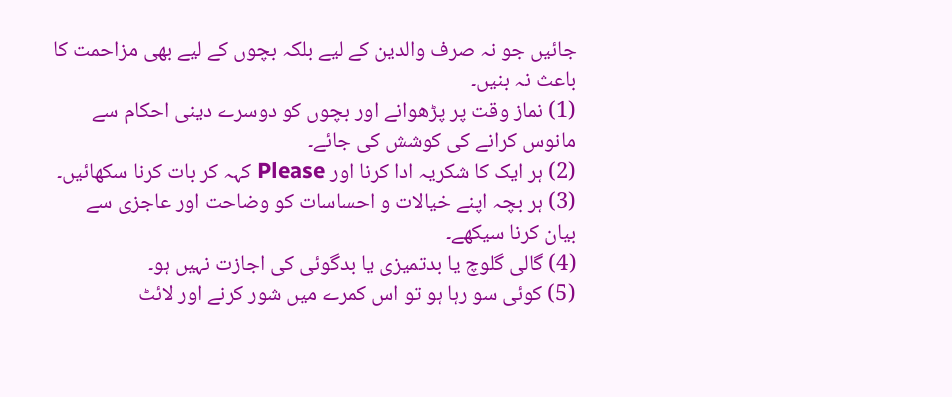جائیں جو نہ صرف والدین کے لیے بلکہ بچوں کے لیے بھی مزاحمت کا باعث نہ بنیں۔
(1) نماز وقت پر پڑھوانے اور بچوں کو دوسرے دینی احکام سے مانوس کرانے کی کوشش کی جائے۔
(2) ہر ایک کا شکریہ ادا کرنا اور Please کہہ کر بات کرنا سکھائیں۔
(3) ہر بچہ اپنے خیالات و احساسات کو وضاحت اور عاجزی سے بیان کرنا سیکھے۔
(4) گالی گلوچ یا بدتمیزی یا بدگوئی کی اجازت نہیں ہو۔
(5) کوئی سو رہا ہو تو اس کمرے میں شور کرنے اور لائٹ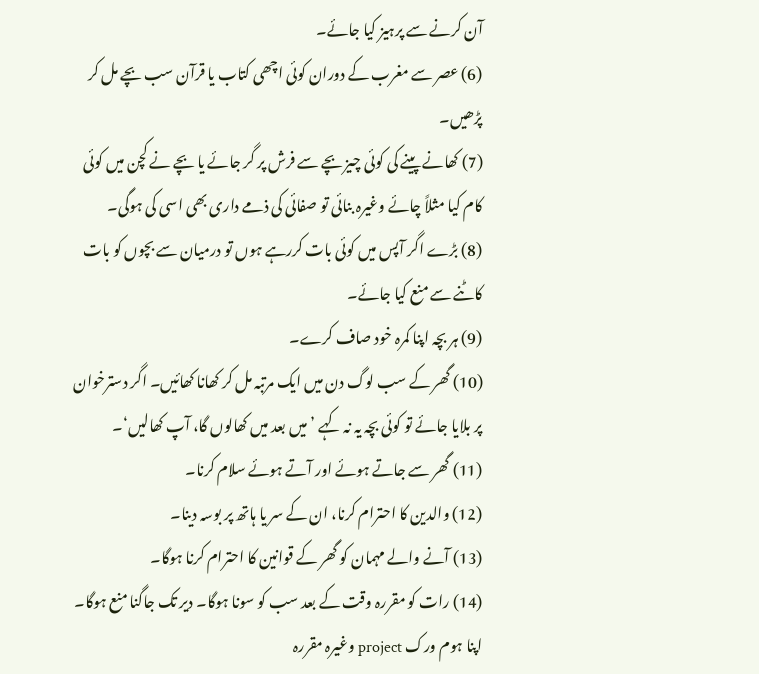آن کرنے سے پرہیز کیا جائے۔
(6) عصر سے مغرب کے دوران کوئی اچھی کتاب یا قرآن سب بچے مل کر پڑھیں۔
(7) کھانے پینے کی کوئی چیز بچے سے فرش پر گر جائے یا بچے نے کچن میں کوئی کام کیا مثلاً چائے وغیرہ بنائی تو صفائی کی ذمے داری بھی اسی کی ہوگی۔
(8) بڑے اگر آپس میں کوئی بات کررہے ہوں تو درمیان سے بچوں کو بات کاٹنے سے منع کیا جائے۔
(9) ہر بچہ اپنا کمرہ خود صاف کرے۔
(10) گھر کے سب لوگ دن میں ایک مرتبہ مل کر کھانا کھائیں۔ اگر دسترخوان پر بلایا جائے تو کوئی بچہ یہ نہ کہے ’میں بعد میں کھالوں گا، آپ کھالیں‘۔
(11) گھر سے جاتے ہوئے اور آتے ہوئے سلام کرنا۔
(12) والدین کا احترام کرنا، ان کے سر یا ہاتھ پر بوسہ دینا۔
(13) آنے والے مہمان کو گھر کے قوانین کا احترام کرنا ہوگا۔
(14) رات کو مقررہ وقت کے بعد سب کو سونا ہوگا۔ دیر تک جاگنا منع ہوگا۔ اپنا ہوم ورک project وغیرہ مقررہ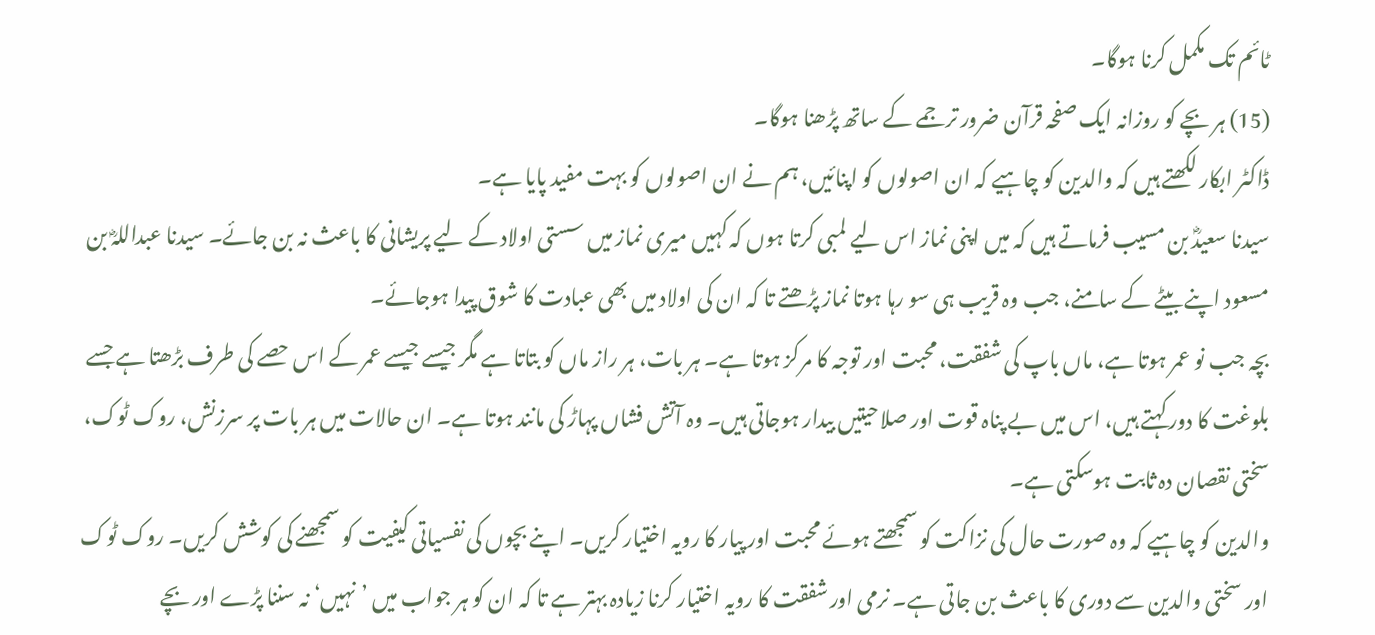ٹائم تک مکمل کرنا ہوگا۔
(15) ہر بچے کو روزانہ ایک صفحہ قرآن ضرور ترجمے کے ساتھ پڑھنا ہوگا۔
ڈاکٹر ابکار لکھتے ہیں کہ والدین کو چاہیے کہ ان اصولوں کو اپنائیں، ہم نے ان اصولوں کو بہت مفید پایا ہے۔
سیدنا سعیدؓ بن مسیب فرماتے ہیں کہ میں اپنی نماز اس لیے لمبی کرتا ہوں کہ کہیں میری نماز میں سستی اولاد کے لیے پریشانی کا باعث نہ بن جائے۔ سیدنا عبداللہؓ بن مسعود اپنے بیٹے کے سامنے، جب وہ قریب ہی سو رہا ہوتا نماز پڑھتے تا کہ ان کی اولاد میں بھی عبادت کا شوق پیدا ہوجائے۔
بچہ جب نو عمر ہوتا ہے، ماں باپ کی شفقت، محبت اور توجہ کا مرکز ہوتا ہے۔ ہر بات، ہر راز ماں کو بتاتا ہے مگر جیسے جیسے عمر کے اس حصے کی طرف بڑھتا ہے جسے بلوغت کا دور کہتے ہیں، اس میں بے پناہ قوت اور صلاحیتیں بیدار ہوجاتی ہیں۔ وہ آتش فشاں پہاڑ کی مانند ہوتا ہے۔ ان حالات میں ہر بات پر سرزنش، روک ٹوک، سختی نقصان دہ ثابت ہوسکتی ہے۔
والدین کو چاہیے کہ وہ صورت حال کی نزاکت کو سمجھتے ہوئے محبت اور پیار کا رویہ اختیار کریں۔ اپنے بچوں کی نفسیاتی کیفیت کو سمجھنے کی کوشش کریں۔ روک ٹوک اور سختی والدین سے دوری کا باعث بن جاتی ہے۔ نرمی اور شفقت کا رویہ اختیار کرنا زیادہ بہتر ہے تا کہ ان کو ہر جواب میں ’نہیں‘ نہ سننا پڑے اور بچے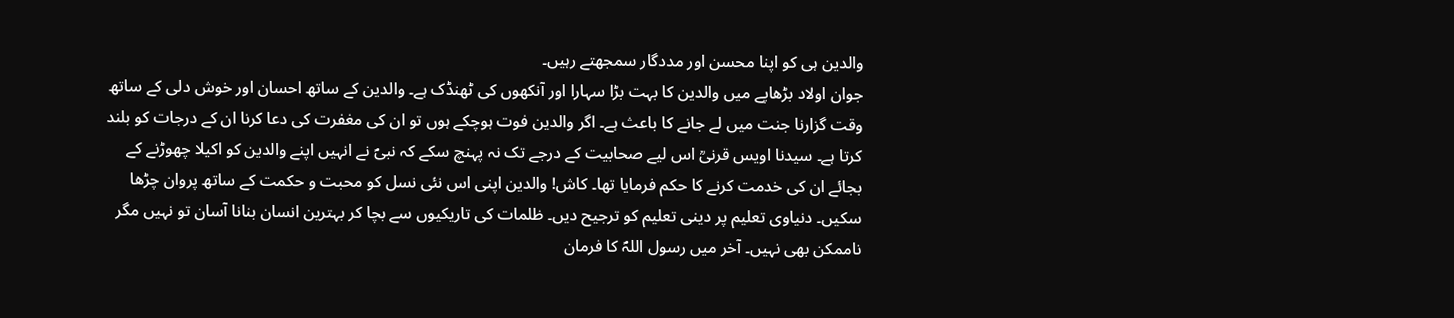والدین ہی کو اپنا محسن اور مددگار سمجھتے رہیں۔
جوان اولاد بڑھاپے میں والدین کا بہت بڑا سہارا اور آنکھوں کی ٹھنڈک ہے۔ والدین کے ساتھ احسان اور خوش دلی کے ساتھ وقت گزارنا جنت میں لے جانے کا باعث ہے۔ اگر والدین فوت ہوچکے ہوں تو ان کی مغفرت کی دعا کرنا ان کے درجات کو بلند کرتا ہے۔ سیدنا اویس قرنیؒ اس لیے صحابیت کے درجے تک نہ پہنچ سکے کہ نبیؐ نے انہیں اپنے والدین کو اکیلا چھوڑنے کے بجائے ان کی خدمت کرنے کا حکم فرمایا تھا۔ کاش! والدین اپنی اس نئی نسل کو محبت و حکمت کے ساتھ پروان چڑھا سکیں۔ دنیاوی تعلیم پر دینی تعلیم کو ترجیح دیں۔ ظلمات کی تاریکیوں سے بچا کر بہترین انسان بنانا آسان تو نہیں مگر ناممکن بھی نہیں۔ آخر میں رسول اللہؐ کا فرمان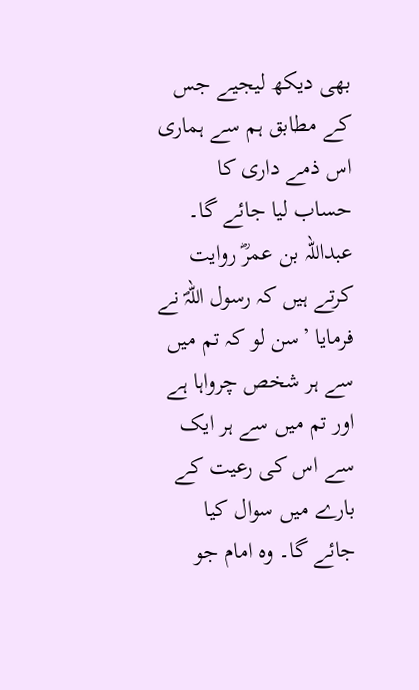بھی دیکھ لیجیے جس کے مطابق ہم سے ہماری اس ذمے داری کا حساب لیا جائے گا۔
عبداللہ بن عمرؓ روایت کرتے ہیں کہ رسول اللہؐ نے فرمایا ’سن لو کہ تم میں سے ہر شخص چرواہا ہے اور تم میں سے ہر ایک سے اس کی رعیت کے بارے میں سوال کیا جائے گا۔ وہ امام جو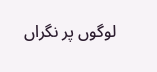لوگوں پر نگراں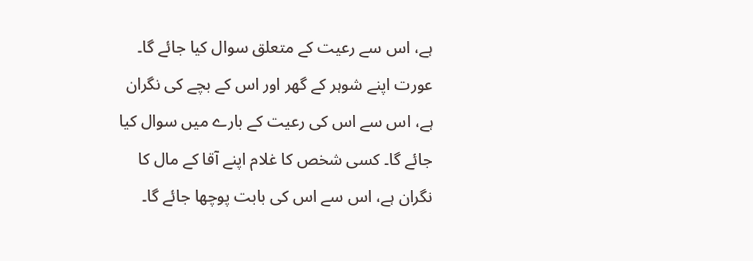ہے، اس سے رعیت کے متعلق سوال کیا جائے گا۔ عورت اپنے شوہر کے گھر اور اس کے بچے کی نگران ہے، اس سے اس کی رعیت کے بارے میں سوال کیا جائے گا۔ کسی شخص کا غلام اپنے آقا کے مال کا نگران ہے، اس سے اس کی بابت پوچھا جائے گا۔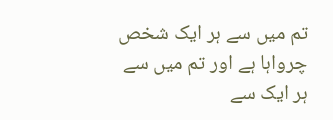تم میں سے ہر ایک شخص چرواہا ہے اور تم میں سے ہر ایک سے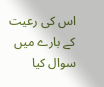اس کی رعیت کے بارے میں سوال کیا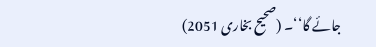جائے گا‘‘۔ (صحیح بخاری 2051)